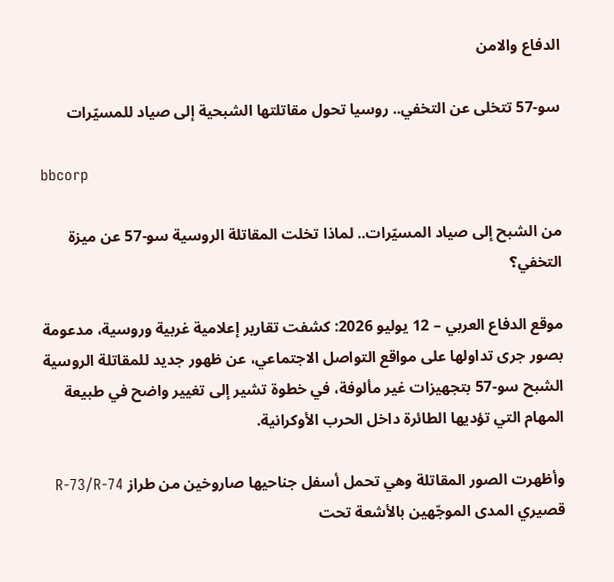الدفاع والامن

سو-57 تتخلى عن التخفي.. روسيا تحول مقاتلتها الشبحية إلى صياد للمسيّرات

bbcorp

من الشبح إلى صياد المسيّرات.. لماذا تخلت المقاتلة الروسية سو-57 عن ميزة التخفي؟

موقع الدفاع العربي – 12 يوليو 2026: كشفت تقارير إعلامية غربية وروسية، مدعومة بصور جرى تداولها على مواقع التواصل الاجتماعي، عن ظهور جديد للمقاتلة الروسية الشبح سو-57 بتجهيزات غير مألوفة، في خطوة تشير إلى تغيير واضح في طبيعة المهام التي تؤديها الطائرة داخل الحرب الأوكرانية.

وأظهرت الصور المقاتلة وهي تحمل أسفل جناحيها صاروخين من طراز R-73/R-74 قصيري المدى الموجّهين بالأشعة تحت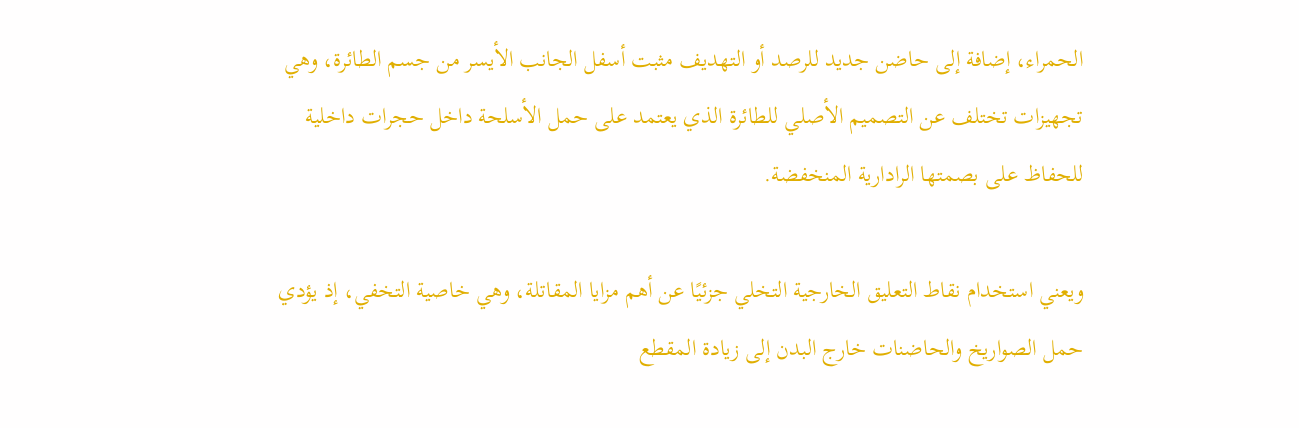الحمراء، إضافة إلى حاضن جديد للرصد أو التهديف مثبت أسفل الجانب الأيسر من جسم الطائرة، وهي تجهيزات تختلف عن التصميم الأصلي للطائرة الذي يعتمد على حمل الأسلحة داخل حجرات داخلية للحفاظ على بصمتها الرادارية المنخفضة.

ويعني استخدام نقاط التعليق الخارجية التخلي جزئيًا عن أهم مزايا المقاتلة، وهي خاصية التخفي، إذ يؤدي حمل الصواريخ والحاضنات خارج البدن إلى زيادة المقطع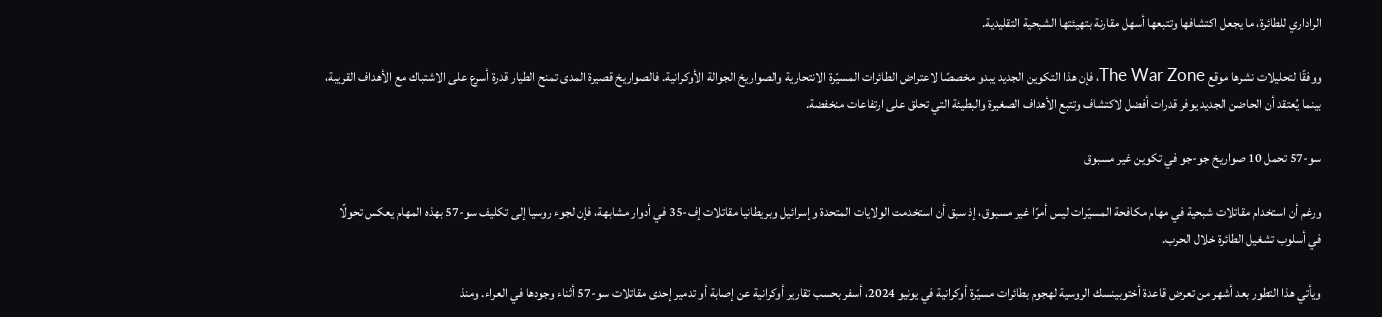الراداري للطائرة، ما يجعل اكتشافها وتتبعها أسهل مقارنة بتهيئتها الشبحية التقليدية.

ووفقًا لتحليلات نشرها موقع The War Zone، فإن هذا التكوين الجديد يبدو مخصصًا لاعتراض الطائرات المسيّرة الانتحارية والصواريخ الجوالة الأوكرانية. فالصواريخ قصيرة المدى تمنح الطيار قدرة أسرع على الاشتباك مع الأهداف القريبة، بينما يُعتقد أن الحاضن الجديد يوفر قدرات أفضل لاكتشاف وتتبع الأهداف الصغيرة والبطيئة التي تحلق على ارتفاعات منخفضة.

سو-57 تحمل 10 صواريخ جو-جو في تكوين غير مسبوق

ورغم أن استخدام مقاتلات شبحية في مهام مكافحة المسيّرات ليس أمرًا غير مسبوق، إذ سبق أن استخدمت الولايات المتحدة وإسرائيل وبريطانيا مقاتلات إف-35 في أدوار مشابهة، فإن لجوء روسيا إلى تكليف سو-57 بهذه المهام يعكس تحولًا في أسلوب تشغيل الطائرة خلال الحرب.

ويأتي هذا التطور بعد أشهر من تعرض قاعدة أختوبينسك الروسية لهجوم بطائرات مسيّرة أوكرانية في يونيو 2024، أسفر بحسب تقارير أوكرانية عن إصابة أو تدمير إحدى مقاتلات سو-57 أثناء وجودها في العراء. ومنذ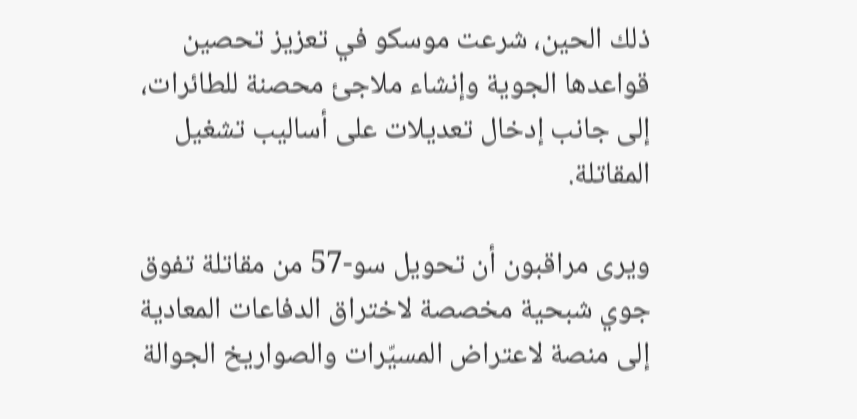ذلك الحين، شرعت موسكو في تعزيز تحصين قواعدها الجوية وإنشاء ملاجئ محصنة للطائرات، إلى جانب إدخال تعديلات على أساليب تشغيل المقاتلة.

ويرى مراقبون أن تحويل سو-57 من مقاتلة تفوق جوي شبحية مخصصة لاختراق الدفاعات المعادية إلى منصة لاعتراض المسيّرات والصواريخ الجوالة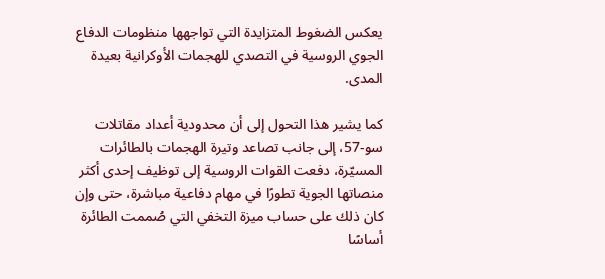يعكس الضغوط المتزايدة التي تواجهها منظومات الدفاع الجوي الروسية في التصدي للهجمات الأوكرانية بعيدة المدى.

كما يشير هذا التحول إلى أن محدودية أعداد مقاتلات سو-57، إلى جانب تصاعد وتيرة الهجمات بالطائرات المسيّرة، دفعت القوات الروسية إلى توظيف إحدى أكثر منصاتها الجوية تطورًا في مهام دفاعية مباشرة، حتى وإن كان ذلك على حساب ميزة التخفي التي صُممت الطائرة أساسًا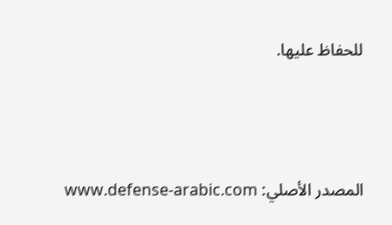للحفاظ عليها.



المصدر الأصلي: www.defense-arabic.com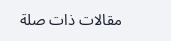مقالات ذات صلة